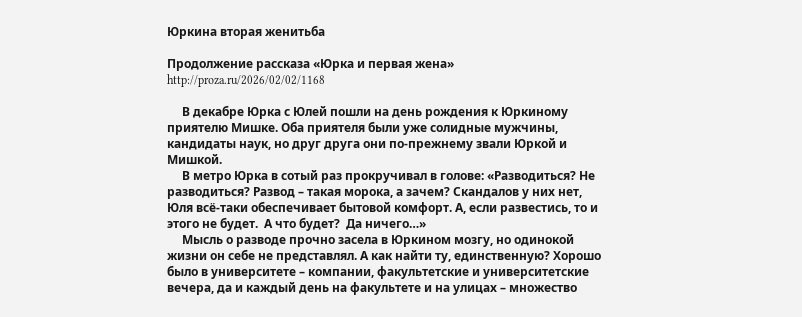Юркина вторая женитьба

Продолжение рассказа «Юрка и первая жена» http://proza.ru/2026/02/02/1168

     В декабре Юрка с Юлей пошли на день рождения к Юркиному приятелю Мишке. Оба приятеля были уже солидные мужчины, кандидаты наук, но друг друга они по-прежнему звали Юркой и Мишкой.
     В метро Юрка в сотый раз прокручивал в голове: «Разводиться? Не разводиться? Развод – такая морока, а зачем? Скандалов у них нет, Юля всё-таки обеспечивает бытовой комфорт. А, если развестись, то и этого не будет.  А что будет?  Да ничего…»
     Мысль о разводе прочно засела в Юркином мозгу, но одинокой жизни он себе не представлял. А как найти ту, единственную? Хорошо было в университете – компании, факультетские и университетские вечера, да и каждый день на факультете и на улицах – множество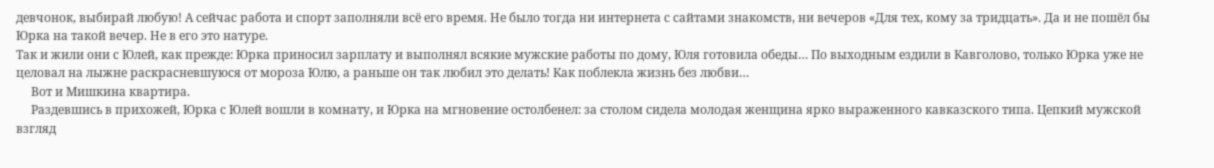девчонок, выбирай любую! А сейчас работа и спорт заполняли всё его время. Не было тогда ни интернета с сайтами знакомств, ни вечеров «Для тех, кому за тридцать». Да и не пошёл бы Юрка на такой вечер. Не в его это натуре.
Так и жили они с Юлей, как прежде: Юрка приносил зарплату и выполнял всякие мужские работы по дому, Юля готовила обеды… По выходным ездили в Кавголово, только Юрка уже не целовал на лыжне раскрасневшуюся от мороза Юлю, а раньше он так любил это делать! Как поблекла жизнь без любви…
     Вот и Мишкина квартира.
     Раздевшись в прихожей, Юрка с Юлей вошли в комнату, и Юрка на мгновение остолбенел: за столом сидела молодая женщина ярко выраженного кавказского типа. Цепкий мужской взгляд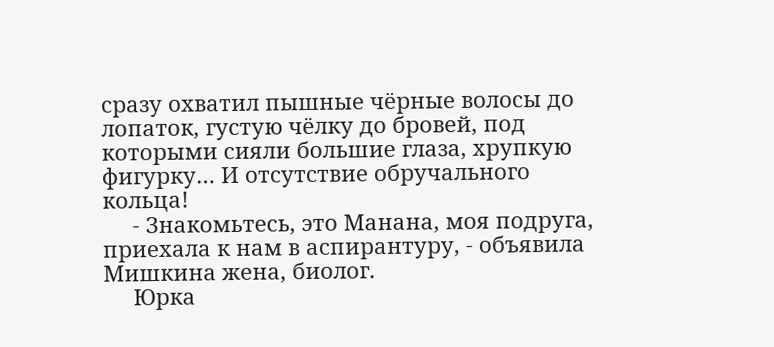сразу охватил пышные чёрные волосы до лопаток, густую чёлку до бровей, под которыми сияли большие глаза, хрупкую фигурку… И отсутствие обручального кольца!
     - Знакомьтесь, это Манана, моя подруга, приехала к нам в аспирантуру, - объявила Мишкина жена, биолог.
     Юрка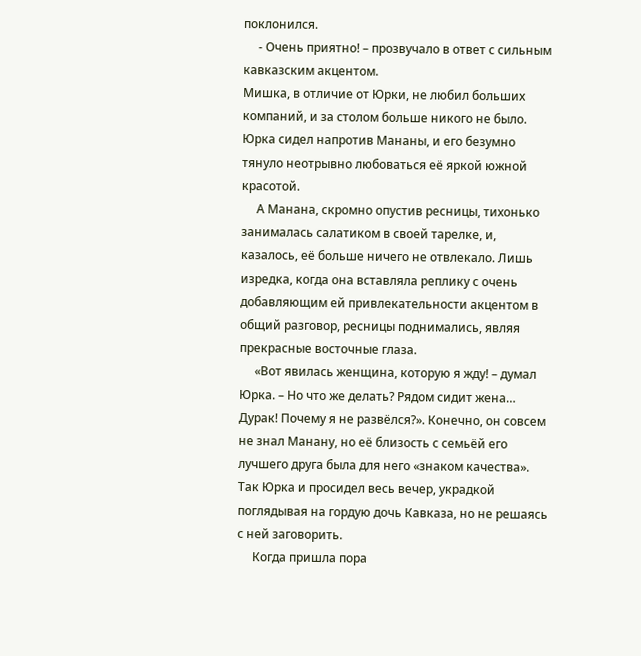поклонился.
     - Очень приятно! – прозвучало в ответ с сильным кавказским акцентом.
Мишка, в отличие от Юрки, не любил больших компаний, и за столом больше никого не было. Юрка сидел напротив Мананы, и его безумно тянуло неотрывно любоваться её яркой южной красотой.
     А Манана, скромно опустив ресницы, тихонько занималась салатиком в своей тарелке, и, казалось, её больше ничего не отвлекало. Лишь изредка, когда она вставляла реплику с очень добавляющим ей привлекательности акцентом в общий разговор, ресницы поднимались, являя прекрасные восточные глаза.
     «Вот явилась женщина, которую я жду! – думал Юрка. – Но что же делать? Рядом сидит жена… Дурак! Почему я не развёлся?». Конечно, он совсем не знал Манану, но её близость с семьёй его лучшего друга была для него «знаком качества».
Так Юрка и просидел весь вечер, украдкой поглядывая на гордую дочь Кавказа, но не решаясь с ней заговорить.
     Когда пришла пора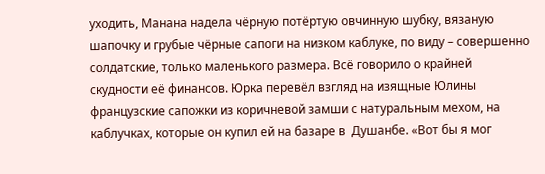уходить, Манана надела чёрную потёртую овчинную шубку, вязаную шапочку и грубые чёрные сапоги на низком каблуке, по виду – совершенно солдатские, только маленького размера. Всё говорило о крайней скудности её финансов. Юрка перевёл взгляд на изящные Юлины французские сапожки из коричневой замши с натуральным мехом, на каблучках, которые он купил ей на базаре в  Душанбе. «Вот бы я мог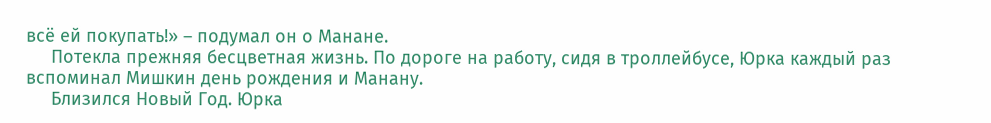всё ей покупать!» – подумал он о Манане.
     Потекла прежняя бесцветная жизнь. По дороге на работу, сидя в троллейбусе, Юрка каждый раз вспоминал Мишкин день рождения и Манану.
     Близился Новый Год. Юрка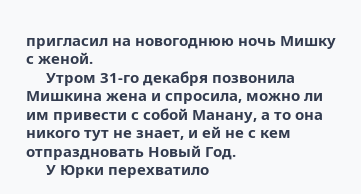пригласил на новогоднюю ночь Мишку с женой.
     Утром 31-го декабря позвонила Мишкина жена и спросила, можно ли им привести с собой Манану, а то она никого тут не знает, и ей не с кем отпраздновать Новый Год.
     У Юрки перехватило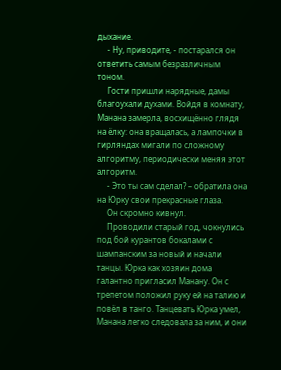дыхание.
     - Ну, приводите, - постарался он ответить самым безразличным тоном.
     Гости пришли нарядные, дамы благоухали духами. Войдя в комнату, Манана замерла, восхищённо глядя на ёлку: она вращалась, а лампочки в гирляндах мигали по сложному алгоритму, периодически меняя этот алгоритм.
     - Это ты сам сделал? – обратила она на Юрку свои прекрасные глаза.
     Он скромно кивнул.
     Проводили старый год, чокнулись под бой курантов бокалами с шампанским за новый и начали танцы. Юрка как хозяин дома галантно пригласил Манану. Он с трепетом положил руку ей на талию и повёл в танго. Танцевать Юрка умел, Манана легко следовала за ним, и они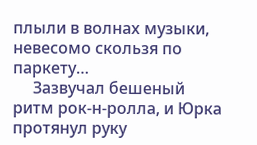плыли в волнах музыки, невесомо скользя по паркету…
     Зазвучал бешеный ритм рок-н-ролла, и Юрка протянул руку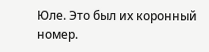Юле. Это был их коронный номер.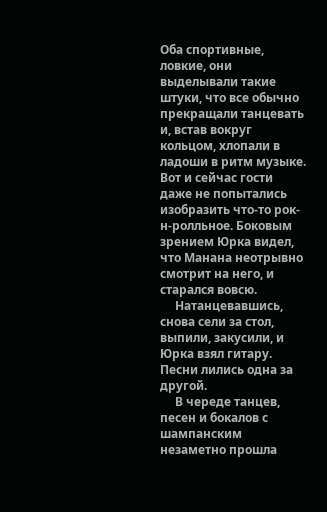Оба спортивные, ловкие, они выделывали такие штуки, что все обычно прекращали танцевать и, встав вокруг кольцом, хлопали в ладоши в ритм музыке. Вот и сейчас гости даже не попытались изобразить что-то рок-н-ролльное. Боковым зрением Юрка видел, что Манана неотрывно смотрит на него, и старался вовсю.
     Натанцевавшись, снова сели за стол, выпили, закусили, и Юрка взял гитару. Песни лились одна за другой.
     В череде танцев, песен и бокалов с шампанским незаметно прошла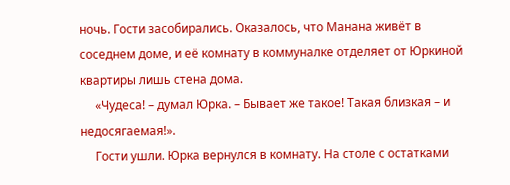ночь. Гости засобирались. Оказалось, что Манана живёт в соседнем доме, и её комнату в коммуналке отделяет от Юркиной квартиры лишь стена дома.
     «Чудеса! – думал Юрка. – Бывает же такое! Такая близкая – и недосягаемая!».
     Гости ушли. Юрка вернулся в комнату. На столе с остатками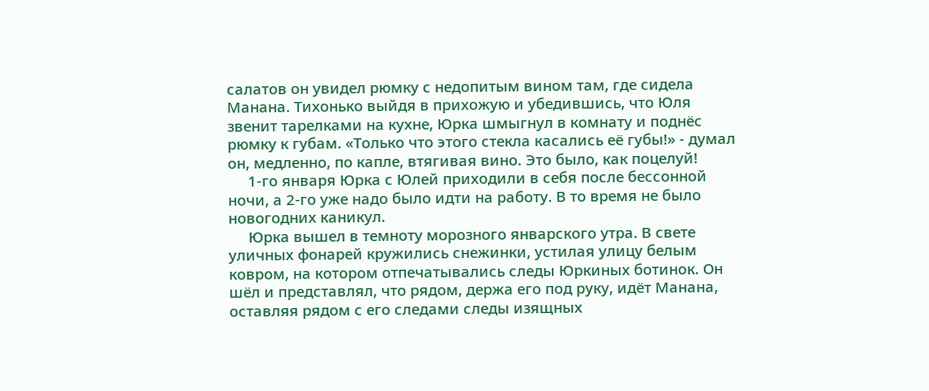салатов он увидел рюмку с недопитым вином там, где сидела Манана. Тихонько выйдя в прихожую и убедившись, что Юля звенит тарелками на кухне, Юрка шмыгнул в комнату и поднёс рюмку к губам. «Только что этого стекла касались её губы!» - думал он, медленно, по капле, втягивая вино. Это было, как поцелуй!
     1-го января Юрка с Юлей приходили в себя после бессонной ночи, а 2-го уже надо было идти на работу. В то время не было новогодних каникул.
     Юрка вышел в темноту морозного январского утра. В свете уличных фонарей кружились снежинки, устилая улицу белым ковром, на котором отпечатывались следы Юркиных ботинок. Он шёл и представлял, что рядом, держа его под руку, идёт Манана, оставляя рядом с его следами следы изящных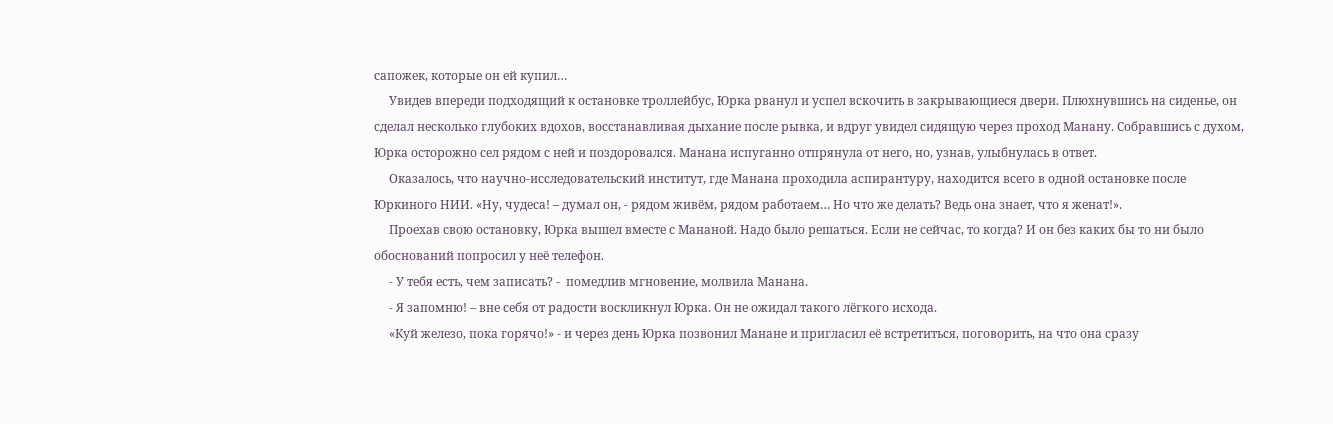сапожек, которые он ей купил…
     Увидев впереди подходящий к остановке троллейбус, Юрка рванул и успел вскочить в закрывающиеся двери. Плюхнувшись на сиденье, он сделал несколько глубоких вдохов, восстанавливая дыхание после рывка, и вдруг увидел сидящую через проход Манану. Собравшись с духом, Юрка осторожно сел рядом с ней и поздоровался. Манана испуганно отпрянула от него, но, узнав, улыбнулась в ответ.
     Оказалось, что научно-исследовательский институт, где Манана проходила аспирантуру, находится всего в одной остановке после Юркиного НИИ. «Ну, чудеса! – думал он, - рядом живём, рядом работаем… Но что же делать? Ведь она знает, что я женат!».
     Проехав свою остановку, Юрка вышел вместе с Мананой. Надо было решаться. Если не сейчас, то когда? И он без каких бы то ни было обоснований попросил у неё телефон.
     - У тебя есть, чем записать? -  помедлив мгновение, молвила Манана.
     - Я запомню! – вне себя от радости воскликнул Юрка. Он не ожидал такого лёгкого исхода.
     «Куй железо, пока горячо!» - и через день Юрка позвонил Манане и пригласил её встретиться, поговорить, на что она сразу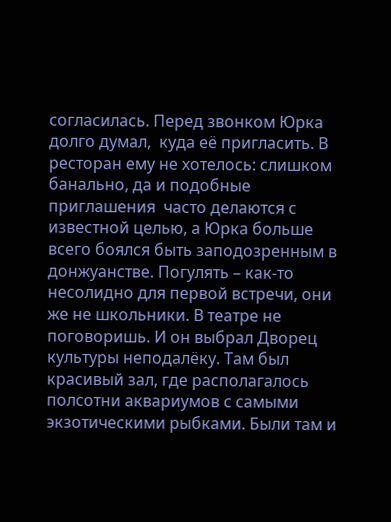согласилась. Перед звонком Юрка долго думал,  куда её пригласить. В ресторан ему не хотелось: слишком банально, да и подобные приглашения  часто делаются с известной целью, а Юрка больше всего боялся быть заподозренным в донжуанстве. Погулять – как-то несолидно для первой встречи, они же не школьники. В театре не поговоришь. И он выбрал Дворец культуры неподалёку. Там был красивый зал, где располагалось полсотни аквариумов с самыми экзотическими рыбками. Были там и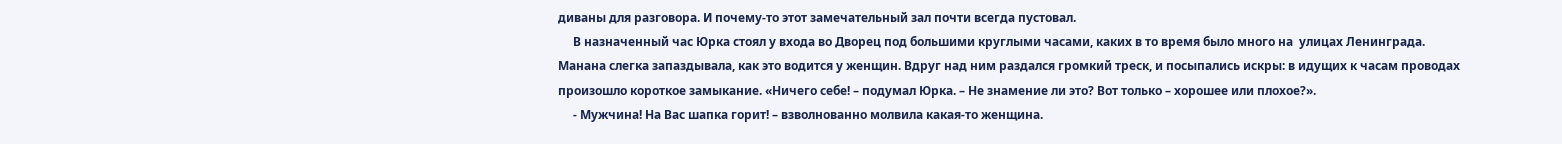диваны для разговора. И почему-то этот замечательный зал почти всегда пустовал.
     В назначенный час Юрка стоял у входа во Дворец под большими круглыми часами, каких в то время было много на  улицах Ленинграда. Манана слегка запаздывала, как это водится у женщин. Вдруг над ним раздался громкий треск, и посыпались искры: в идущих к часам проводах произошло короткое замыкание. «Ничего себе! – подумал Юрка. – Не знамение ли это? Вот только – хорошее или плохое?».
     - Мужчина! На Вас шапка горит! – взволнованно молвила какая-то женщина.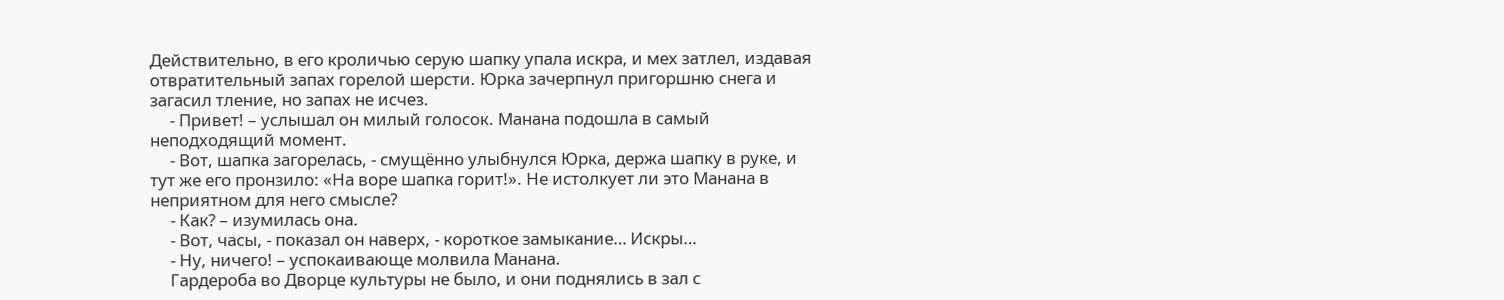Действительно, в его кроличью серую шапку упала искра, и мех затлел, издавая отвратительный запах горелой шерсти. Юрка зачерпнул пригоршню снега и загасил тление, но запах не исчез.
     - Привет! – услышал он милый голосок. Манана подошла в самый неподходящий момент.
     - Вот, шапка загорелась, - смущённо улыбнулся Юрка, держа шапку в руке, и тут же его пронзило: «На воре шапка горит!». Не истолкует ли это Манана в неприятном для него смысле?
     - Как? – изумилась она.
     - Вот, часы, - показал он наверх, - короткое замыкание… Искры…
     - Ну, ничего! – успокаивающе молвила Манана.
     Гардероба во Дворце культуры не было, и они поднялись в зал с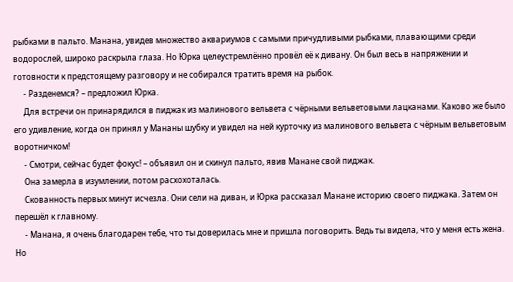рыбками в пальто. Манана, увидев множество аквариумов с самыми причудливыми рыбками, плавающими среди водорослей, широко раскрыла глаза. Но Юрка целеустремлённо провёл её к дивану. Он был весь в напряжении и готовности к предстоящему разговору и не собирался тратить время на рыбок.
     - Разденемся? – предложил Юрка.
     Для встречи он принарядился в пиджак из малинового вельвета с чёрными вельветовыми лацканами. Каково же было его удивление, когда он принял у Мананы шубку и увидел на ней курточку из малинового вельвета с чёрным вельветовым воротничком!
     - Смотри, сейчас будет фокус! – объявил он и скинул пальто, явив Манане свой пиджак.
     Она замерла в изумлении, потом расхохоталась.
     Скованность первых минут исчезла. Они сели на диван, и Юрка рассказал Манане историю своего пиджака. Затем он перешёл к главному.
     - Манана, я очень благодарен тебе, что ты доверилась мне и пришла поговорить. Ведь ты видела, что у меня есть жена. Но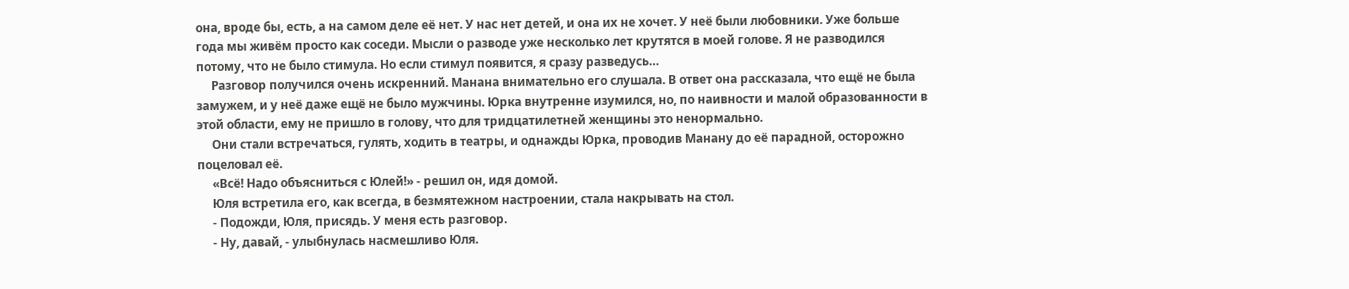она, вроде бы, есть, а на самом деле её нет. У нас нет детей, и она их не хочет. У неё были любовники. Уже больше года мы живём просто как соседи. Мысли о разводе уже несколько лет крутятся в моей голове. Я не разводился потому, что не было стимула. Но если стимул появится, я сразу разведусь…
     Разговор получился очень искренний. Манана внимательно его слушала. В ответ она рассказала, что ещё не была замужем, и у неё даже ещё не было мужчины. Юрка внутренне изумился, но, по наивности и малой образованности в этой области, ему не пришло в голову, что для тридцатилетней женщины это ненормально.
     Они стали встречаться, гулять, ходить в театры, и однажды Юрка, проводив Манану до её парадной, осторожно поцеловал её.
     «Всё! Надо объясниться с Юлей!» - решил он, идя домой.
     Юля встретила его, как всегда, в безмятежном настроении, стала накрывать на стол.
     - Подожди, Юля, присядь. У меня есть разговор.
     - Ну, давай, - улыбнулась насмешливо Юля.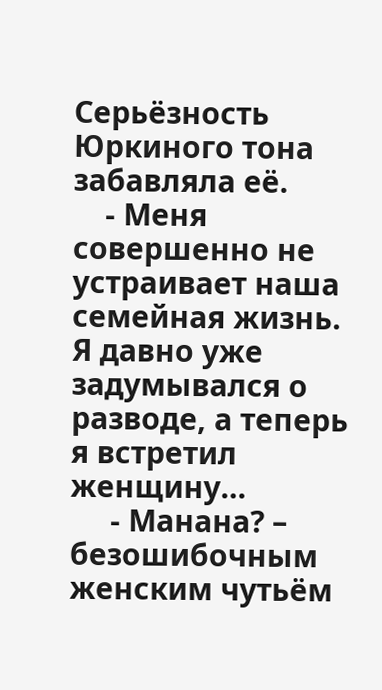Серьёзность Юркиного тона забавляла её.
    - Меня совершенно не устраивает наша семейная жизнь. Я давно уже задумывался о разводе, а теперь я встретил женщину…
     - Манана? – безошибочным женским чутьём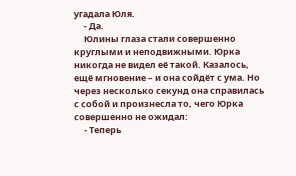угадала Юля.
     - Да.
     Юлины глаза стали совершенно круглыми и неподвижными. Юрка никогда не видел её такой. Казалось, ещё мгновение – и она сойдёт с ума. Но через несколько секунд она справилась с собой и произнесла то, чего Юрка совершенно не ожидал:
     - Теперь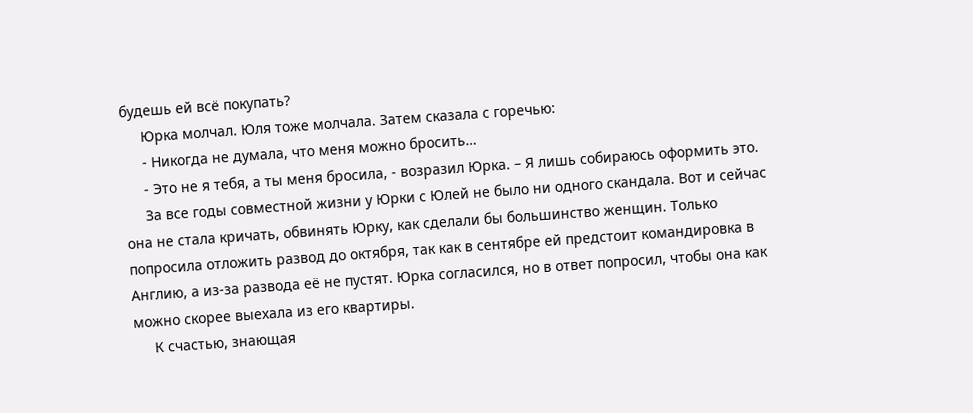будешь ей всё покупать?
     Юрка молчал. Юля тоже молчала. Затем сказала с горечью:
     - Никогда не думала, что меня можно бросить…
     - Это не я тебя, а ты меня бросила, - возразил Юрка. – Я лишь собираюсь оформить это.
     За все годы совместной жизни у Юрки с Юлей не было ни одного скандала. Вот и сейчас она не стала кричать, обвинять Юрку, как сделали бы большинство женщин. Только попросила отложить развод до октября, так как в сентябре ей предстоит командировка в Англию, а из-за развода её не пустят. Юрка согласился, но в ответ попросил, чтобы она как можно скорее выехала из его квартиры.
     К счастью, знающая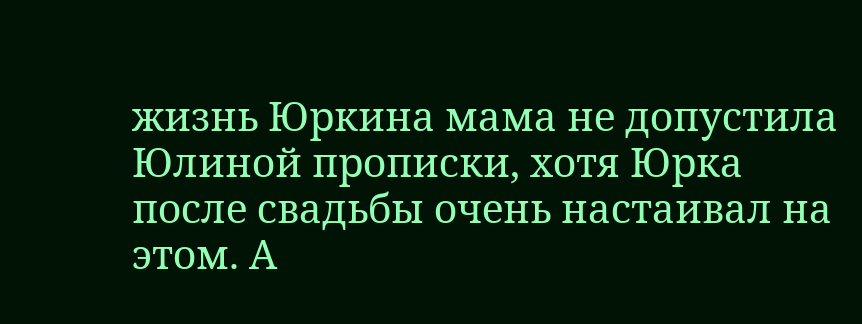жизнь Юркина мама не допустила Юлиной прописки, хотя Юрка после свадьбы очень настаивал на этом. А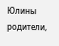Юлины родители,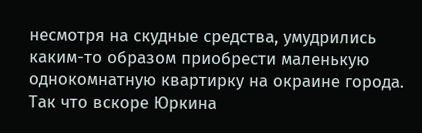несмотря на скудные средства, умудрились каким-то образом приобрести маленькую однокомнатную квартирку на окраине города. Так что вскоре Юркина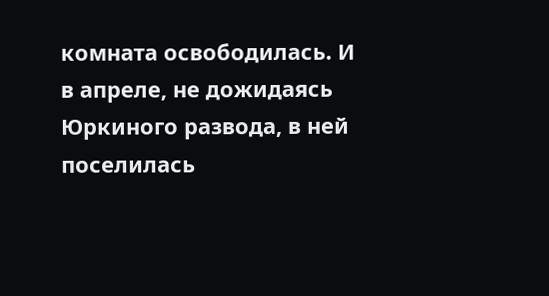комната освободилась. И в апреле, не дожидаясь Юркиного развода, в ней поселилась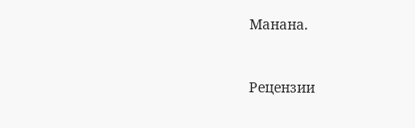Манана.


Рецензии